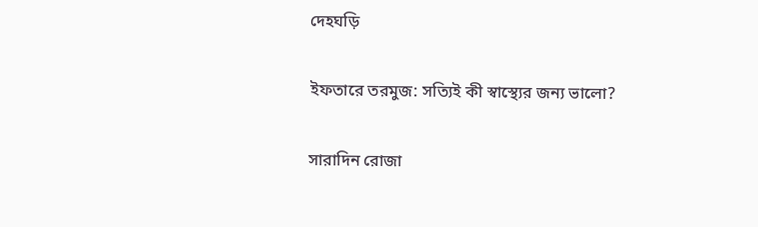দেহঘড়ি

ইফতারে তরমুজ: সত্যিই কী স্বাস্থ্যের জন্য ভালো?

সারাদিন রোজা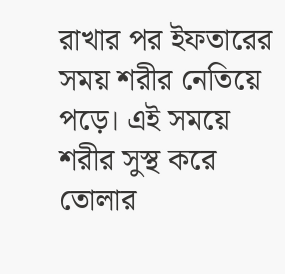রাখার পর ইফতারের সময় শরীর নেতিয়ে পড়ে। এই সময়ে শরীর সুস্থ করে তোলার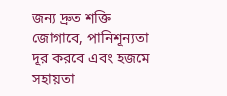জন্য দ্রুত শক্তি জোগাবে, পানিশূন্যতা দূর করবে এবং হজমে সহায়তা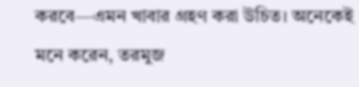করবে—এমন খাবার গ্রহণ করা উচিত। অনেকেই মনে করেন, তরমুজ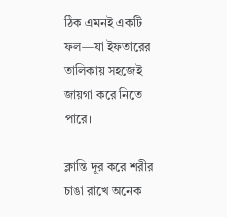ঠিক এমনই একটি ফল—যা ইফতারের তালিকায় সহজেই জায়গা করে নিতে পারে।

ক্লান্তি দূর করে শরীর চাঙা রাখে অনেক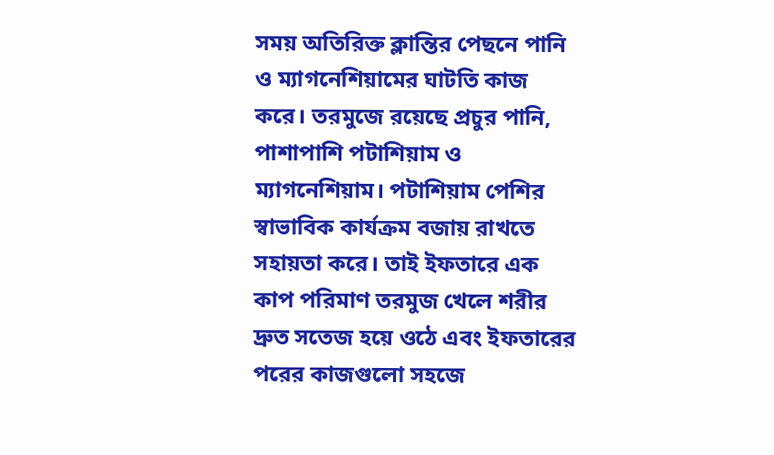সময় অতিরিক্ত ক্লান্তির পেছনে পানি ও ম্যাগনেশিয়ামের ঘাটতি কাজ করে। তরমুজে রয়েছে প্রচুর পানি, পাশাপাশি পটাশিয়াম ও ম্যাগনেশিয়াম। পটাশিয়াম পেশির স্বাভাবিক কার্যক্রম বজায় রাখতে সহায়তা করে। তাই ইফতারে এক কাপ পরিমাণ তরমুজ খেলে শরীর দ্রুত সতেজ হয়ে ওঠে এবং ইফতারের পরের কাজগুলো সহজে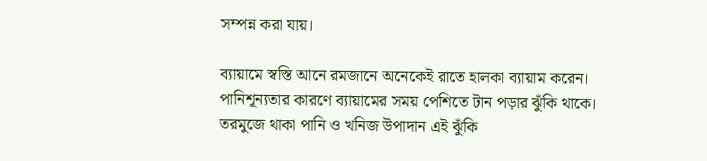সম্পন্ন করা যায়।

ব্যায়ামে স্বস্তি আনে রমজানে অনেকেই রাতে হালকা ব্যায়াম করেন। পানিশূন্যতার কারণে ব্যায়ামের সময় পেশিতে টান পড়ার ঝুঁকি থাকে। তরমুজে থাকা পানি ও খনিজ উপাদান এই ঝুঁকি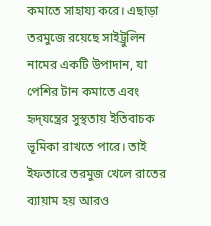কমাতে সাহায্য করে। এছাড়া তরমুজে রয়েছে সাইট্রুলিন নামের একটি উপাদান, যা পেশির টান কমাতে এবং হৃদ্‌যন্ত্রের সুস্থতায় ইতিবাচক ভূমিকা রাখতে পারে। তাই ইফতারে তরমুজ খেলে রাতের ব্যায়াম হয় আরও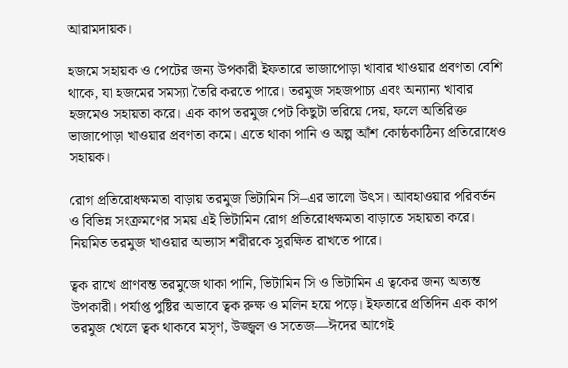আরামদায়ক।

হজমে সহায়ক ও পেটের জন্য উপকারী ইফতারে ভাজাপোড়া খাবার খাওয়ার প্রবণতা বেশি থাকে, যা হজমের সমস্যা তৈরি করতে পারে। তরমুজ সহজপাচ্য এবং অন্যান্য খাবার হজমেও সহায়তা করে। এক কাপ তরমুজ পেট কিছুটা ভরিয়ে দেয়, ফলে অতিরিক্ত ভাজাপোড়া খাওয়ার প্রবণতা কমে। এতে থাকা পানি ও অল্প আঁশ কোষ্ঠকাঠিন্য প্রতিরোধেও সহায়ক।

রোগ প্রতিরোধক্ষমতা বাড়ায় তরমুজ ভিটামিন সি–এর ভালো উৎস। আবহাওয়ার পরিবর্তন ও বিভিন্ন সংক্রমণের সময় এই ভিটামিন রোগ প্রতিরোধক্ষমতা বাড়াতে সহায়তা করে। নিয়মিত তরমুজ খাওয়ার অভ্যাস শরীরকে সুরক্ষিত রাখতে পারে।

ত্বক রাখে প্রাণবন্ত তরমুজে থাকা পানি, ভিটামিন সি ও ভিটামিন এ ত্বকের জন্য অত্যন্ত উপকারী। পর্যাপ্ত পুষ্টির অভাবে ত্বক রুক্ষ ও মলিন হয়ে পড়ে। ইফতারে প্রতিদিন এক কাপ তরমুজ খেলে ত্বক থাকবে মসৃণ, উজ্জ্বল ও সতেজ—ঈদের আগেই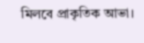মিলবে প্রাকৃতিক আভা।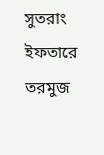সুতরাং ইফতারে তরমুজ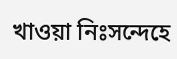খাওয়া নিঃসন্দেহে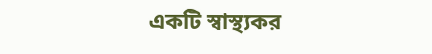একটি স্বাস্থ্যকর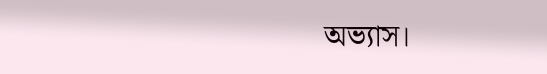অভ্যাস।